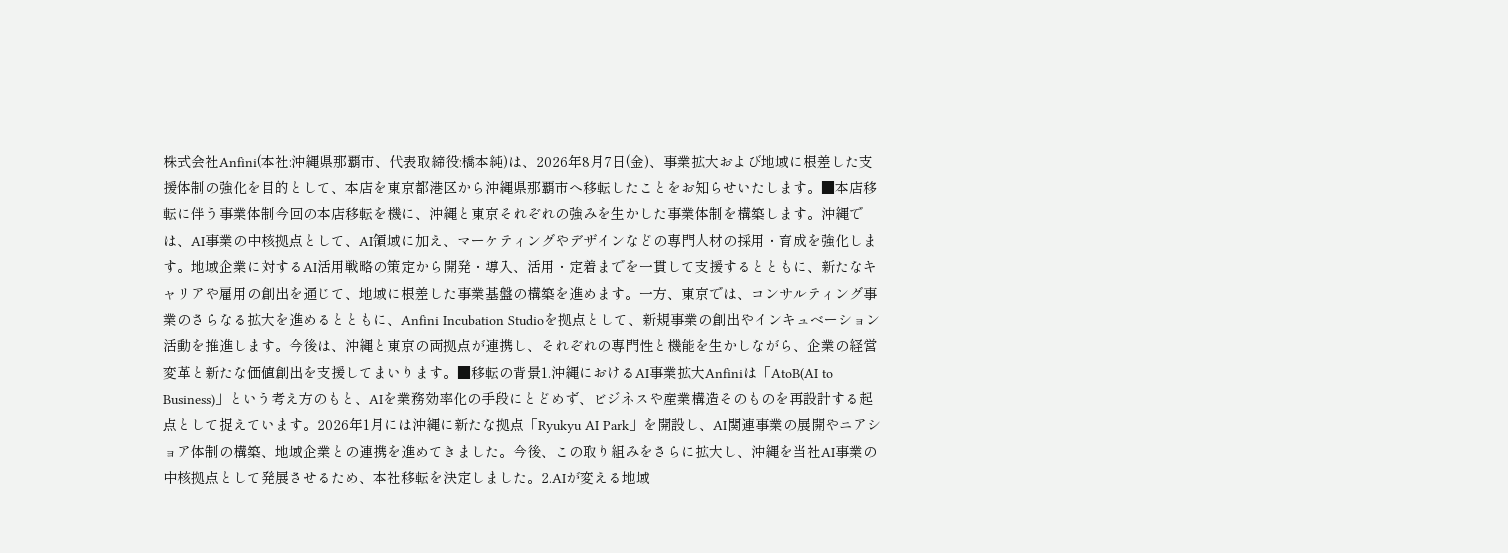株式会社Anfini(本社:沖縄県那覇市、代表取締役:橋本純)は、2026年8月7日(金)、事業拡大および地域に根差した支援体制の強化を目的として、本店を東京都港区から沖縄県那覇市へ移転したことをお知らせいたします。■本店移転に伴う事業体制今回の本店移転を機に、沖縄と東京それぞれの強みを生かした事業体制を構築します。沖縄では、AI事業の中核拠点として、AI領域に加え、マーケティングやデザインなどの専門人材の採用・育成を強化します。地域企業に対するAI活用戦略の策定から開発・導入、活用・定着までを一貫して支援するとともに、新たなキャリアや雇用の創出を通じて、地域に根差した事業基盤の構築を進めます。一方、東京では、コンサルティング事業のさらなる拡大を進めるとともに、Anfini Incubation Studioを拠点として、新規事業の創出やインキュベーション活動を推進します。今後は、沖縄と東京の両拠点が連携し、それぞれの専門性と機能を生かしながら、企業の経営変革と新たな価値創出を支援してまいります。■移転の背景1.沖縄におけるAI事業拡大Anfiniは「AtoB(AI to Business)」という考え方のもと、AIを業務効率化の手段にとどめず、ビジネスや産業構造そのものを再設計する起点として捉えています。2026年1月には沖縄に新たな拠点「Ryukyu AI Park」を開設し、AI関連事業の展開やニアショア体制の構築、地域企業との連携を進めてきました。今後、この取り組みをさらに拡大し、沖縄を当社AI事業の中核拠点として発展させるため、本社移転を決定しました。2.AIが変える地域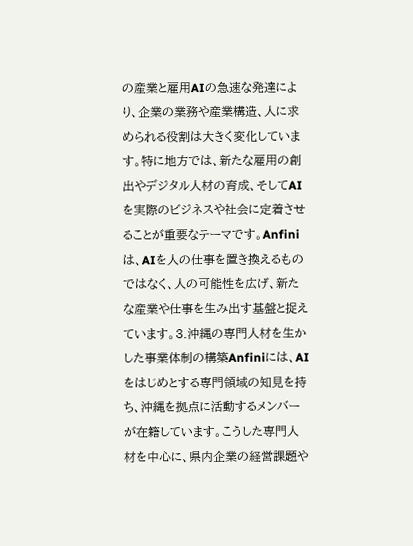の産業と雇用AIの急速な発達により、企業の業務や産業構造、人に求められる役割は大きく変化しています。特に地方では、新たな雇用の創出やデジタル人材の育成、そしてAIを実際のビジネスや社会に定着させることが重要なテーマです。Anfiniは、AIを人の仕事を置き換えるものではなく、人の可能性を広げ、新たな産業や仕事を生み出す基盤と捉えています。3.沖縄の専門人材を生かした事業体制の構築Anfiniには、AIをはじめとする専門領域の知見を持ち、沖縄を拠点に活動するメンバーが在籍しています。こうした専門人材を中心に、県内企業の経営課題や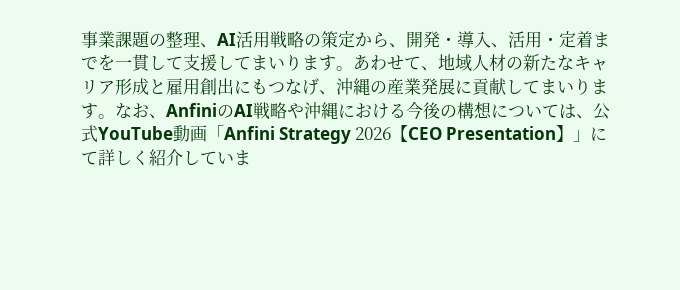事業課題の整理、AI活用戦略の策定から、開発・導入、活用・定着までを一貫して支援してまいります。あわせて、地域人材の新たなキャリア形成と雇用創出にもつなげ、沖縄の産業発展に貢献してまいります。なお、AnfiniのAI戦略や沖縄における今後の構想については、公式YouTube動画「Anfini Strategy 2026【CEO Presentation】」にて詳しく紹介していま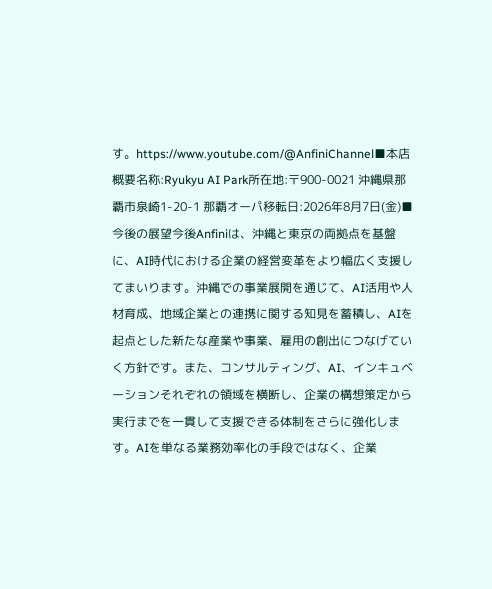す。https://www.youtube.com/@AnfiniChannel■本店概要名称:Ryukyu AI Park所在地:〒900-0021 沖縄県那覇市泉崎1-20-1 那覇オーパ移転日:2026年8月7日(金)■今後の展望今後Anfiniは、沖縄と東京の両拠点を基盤に、AI時代における企業の経営変革をより幅広く支援してまいります。沖縄での事業展開を通じて、AI活用や人材育成、地域企業との連携に関する知見を蓄積し、AIを起点とした新たな産業や事業、雇用の創出につなげていく方針です。また、コンサルティング、AI、インキュベーションそれぞれの領域を横断し、企業の構想策定から実行までを一貫して支援できる体制をさらに強化します。AIを単なる業務効率化の手段ではなく、企業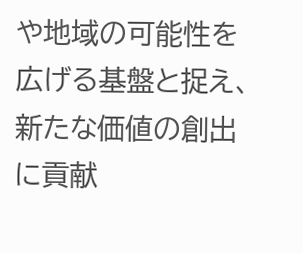や地域の可能性を広げる基盤と捉え、新たな価値の創出に貢献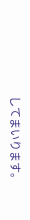してまいります。